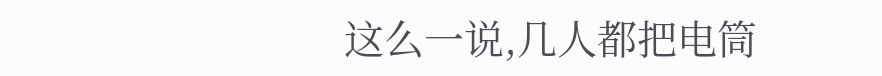这么一说,几人都把电筒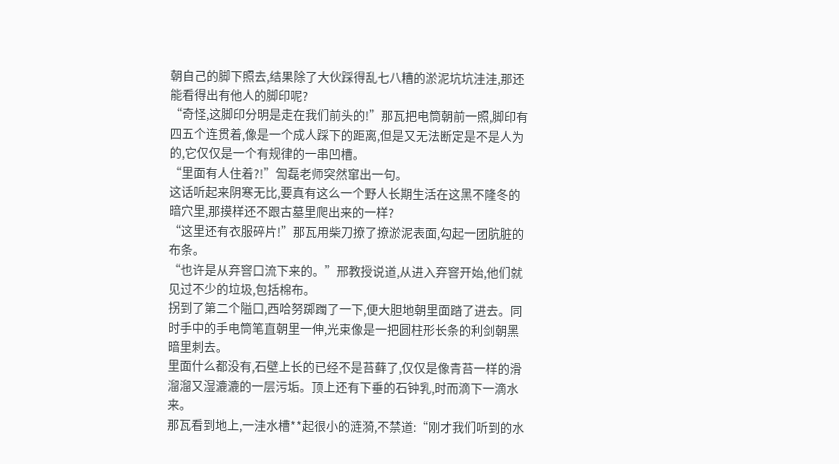朝自己的脚下照去,结果除了大伙踩得乱七八糟的淤泥坑坑洼洼,那还能看得出有他人的脚印呢?
“奇怪,这脚印分明是走在我们前头的!”那瓦把电筒朝前一照,脚印有四五个连贯着,像是一个成人踩下的距离,但是又无法断定是不是人为的,它仅仅是一个有规律的一串凹槽。
“里面有人住着?!”訇磊老师突然窜出一句。
这话听起来阴寒无比,要真有这么一个野人长期生活在这黑不隆冬的暗穴里,那摸样还不跟古墓里爬出来的一样?
“这里还有衣服碎片!”那瓦用柴刀撩了撩淤泥表面,勾起一团肮脏的布条。
“也许是从弃窨口流下来的。”邢教授说道,从进入弃窨开始,他们就见过不少的垃圾,包括棉布。
拐到了第二个隘口,西哈努踯躅了一下,便大胆地朝里面踏了进去。同时手中的手电筒笔直朝里一伸,光束像是一把圆柱形长条的利剑朝黑暗里刺去。
里面什么都没有,石壁上长的已经不是苔藓了,仅仅是像青苔一样的滑溜溜又湿漉漉的一层污垢。顶上还有下垂的石钟乳,时而滴下一滴水来。
那瓦看到地上,一洼水槽**起很小的涟漪,不禁道:“刚才我们听到的水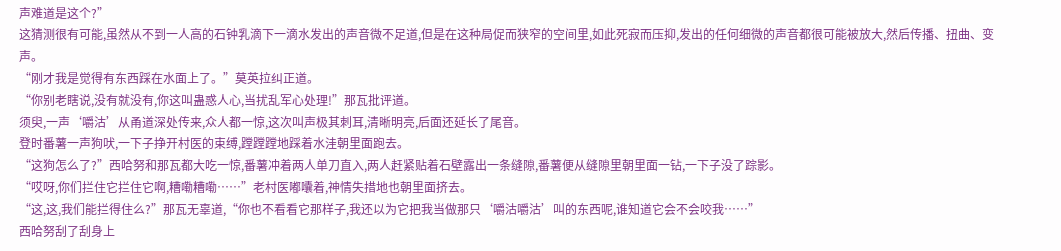声难道是这个?”
这猜测很有可能,虽然从不到一人高的石钟乳滴下一滴水发出的声音微不足道,但是在这种局促而狭窄的空间里,如此死寂而压抑,发出的任何细微的声音都很可能被放大,然后传播、扭曲、变声。
“刚才我是觉得有东西踩在水面上了。”莫英拉纠正道。
“你别老瞎说,没有就没有,你这叫蛊惑人心,当扰乱军心处理!”那瓦批评道。
须臾,一声‘嚼沽’从甬道深处传来,众人都一惊,这次叫声极其刺耳,清晰明亮,后面还延长了尾音。
登时番薯一声狗吠,一下子挣开村医的束缚,蹚蹚蹚地踩着水洼朝里面跑去。
“这狗怎么了?”西哈努和那瓦都大吃一惊,番薯冲着两人单刀直入,两人赶紧贴着石壁露出一条缝隙,番薯便从缝隙里朝里面一钻,一下子没了踪影。
“哎呀,你们拦住它拦住它啊,糟嘞糟嘞……”老村医嘟囔着,神情失措地也朝里面挤去。
“这,这,我们能拦得住么?”那瓦无辜道,“你也不看看它那样子,我还以为它把我当做那只‘嚼沽嚼沽’叫的东西呢,谁知道它会不会咬我……”
西哈努刮了刮身上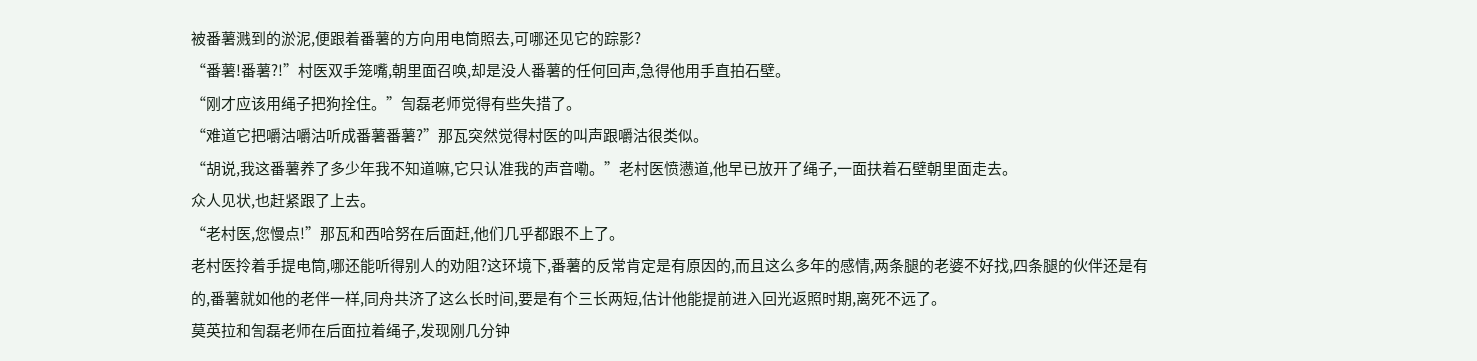被番薯溅到的淤泥,便跟着番薯的方向用电筒照去,可哪还见它的踪影?
“番薯!番薯?!”村医双手笼嘴,朝里面召唤,却是没人番薯的任何回声,急得他用手直拍石壁。
“刚才应该用绳子把狗拴住。”訇磊老师觉得有些失措了。
“难道它把嚼沽嚼沽听成番薯番薯?”那瓦突然觉得村医的叫声跟嚼沽很类似。
“胡说,我这番薯养了多少年我不知道嘛,它只认准我的声音嘞。”老村医愤懑道,他早已放开了绳子,一面扶着石壁朝里面走去。
众人见状,也赶紧跟了上去。
“老村医,您慢点!”那瓦和西哈努在后面赶,他们几乎都跟不上了。
老村医拎着手提电筒,哪还能听得别人的劝阻?这环境下,番薯的反常肯定是有原因的,而且这么多年的感情,两条腿的老婆不好找,四条腿的伙伴还是有的,番薯就如他的老伴一样,同舟共济了这么长时间,要是有个三长两短,估计他能提前进入回光返照时期,离死不远了。
莫英拉和訇磊老师在后面拉着绳子,发现刚几分钟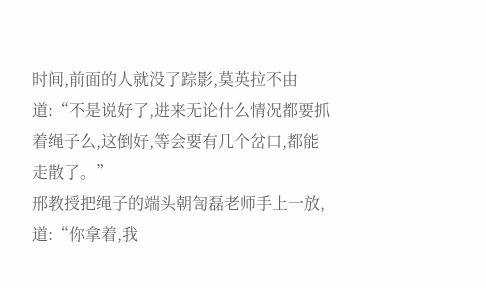时间,前面的人就没了踪影,莫英拉不由道:“不是说好了,进来无论什么情况都要抓着绳子么,这倒好,等会要有几个岔口,都能走散了。”
邢教授把绳子的端头朝訇磊老师手上一放,道:“你拿着,我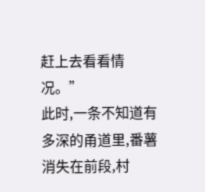赶上去看看情况。”
此时,一条不知道有多深的甬道里,番薯消失在前段,村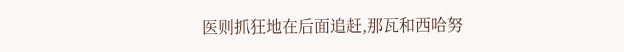医则抓狂地在后面追赶,那瓦和西哈努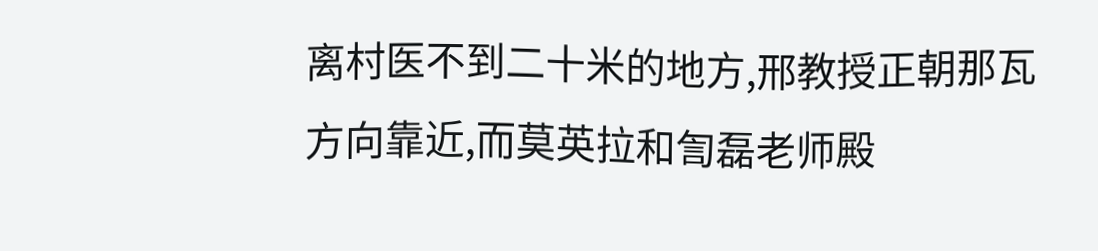离村医不到二十米的地方,邢教授正朝那瓦方向靠近,而莫英拉和訇磊老师殿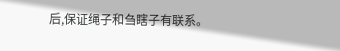后,保证绳子和刍瞎子有联系。